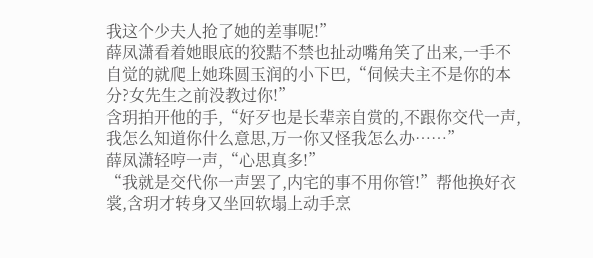我这个少夫人抢了她的差事呢!”
薛凤潇看着她眼底的狡黠不禁也扯动嘴角笑了出来,一手不自觉的就爬上她珠圆玉润的小下巴,“伺候夫主不是你的本分?女先生之前没教过你!”
含玥拍开他的手,“好歹也是长辈亲自赏的,不跟你交代一声,我怎么知道你什么意思,万一你又怪我怎么办……”
薛凤潇轻哼一声,“心思真多!”
“我就是交代你一声罢了,内宅的事不用你管!”帮他换好衣裳,含玥才转身又坐回软塌上动手烹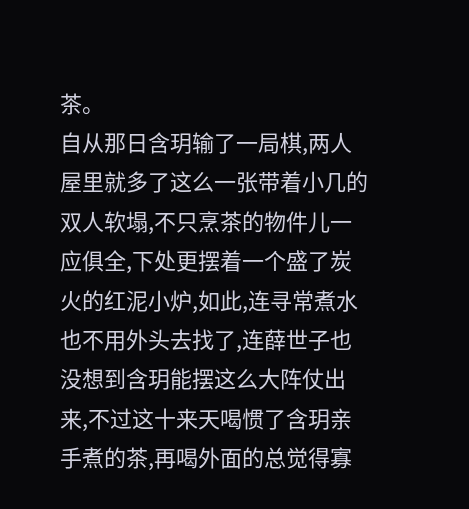茶。
自从那日含玥输了一局棋,两人屋里就多了这么一张带着小几的双人软塌,不只烹茶的物件儿一应俱全,下处更摆着一个盛了炭火的红泥小炉,如此,连寻常煮水也不用外头去找了,连薛世子也没想到含玥能摆这么大阵仗出来,不过这十来天喝惯了含玥亲手煮的茶,再喝外面的总觉得寡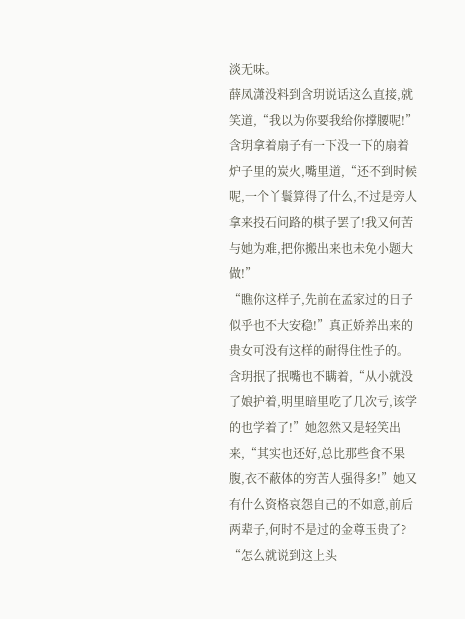淡无味。
薛凤潇没料到含玥说话这么直接,就笑道,“我以为你要我给你撑腰呢!”
含玥拿着扇子有一下没一下的扇着炉子里的炭火,嘴里道,“还不到时候呢,一个丫鬟算得了什么,不过是旁人拿来投石问路的棋子罢了!我又何苦与她为难,把你搬出来也未免小题大做!”
“瞧你这样子,先前在孟家过的日子似乎也不大安稳!”真正娇养出来的贵女可没有这样的耐得住性子的。
含玥抿了抿嘴也不瞒着,“从小就没了娘护着,明里暗里吃了几次亏,该学的也学着了!”她忽然又是轻笑出来,“其实也还好,总比那些食不果腹,衣不蔽体的穷苦人强得多!”她又有什么资格哀怨自己的不如意,前后两辈子,何时不是过的金尊玉贵了?
“怎么就说到这上头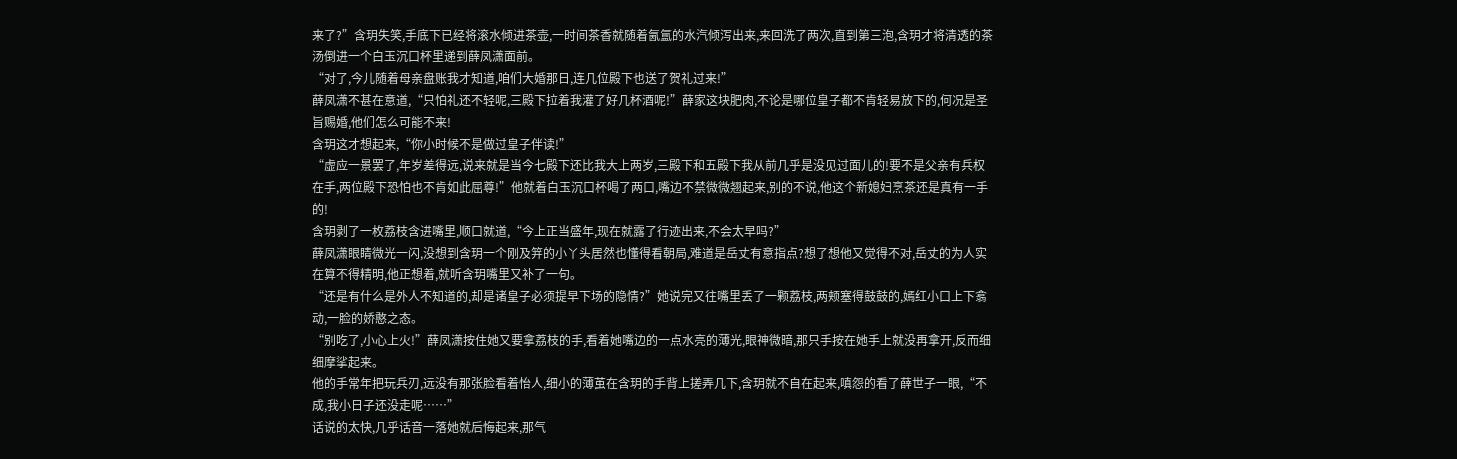来了?”含玥失笑,手底下已经将滚水倾进茶壶,一时间茶香就随着氤氲的水汽倾泻出来,来回洗了两次,直到第三泡,含玥才将清透的茶汤倒进一个白玉沉口杯里递到薛凤潇面前。
“对了,今儿随着母亲盘账我才知道,咱们大婚那日,连几位殿下也送了贺礼过来!”
薛凤潇不甚在意道,“只怕礼还不轻呢,三殿下拉着我灌了好几杯酒呢!”薛家这块肥肉,不论是哪位皇子都不肯轻易放下的,何况是圣旨赐婚,他们怎么可能不来!
含玥这才想起来,“你小时候不是做过皇子伴读!”
“虚应一景罢了,年岁差得远,说来就是当今七殿下还比我大上两岁,三殿下和五殿下我从前几乎是没见过面儿的!要不是父亲有兵权在手,两位殿下恐怕也不肯如此屈尊!”他就着白玉沉口杯喝了两口,嘴边不禁微微翘起来,别的不说,他这个新媳妇烹茶还是真有一手的!
含玥剥了一枚荔枝含进嘴里,顺口就道,“今上正当盛年,现在就露了行迹出来,不会太早吗?”
薛凤潇眼睛微光一闪,没想到含玥一个刚及笄的小丫头居然也懂得看朝局,难道是岳丈有意指点?想了想他又觉得不对,岳丈的为人实在算不得精明,他正想着,就听含玥嘴里又补了一句。
“还是有什么是外人不知道的,却是诸皇子必须提早下场的隐情?”她说完又往嘴里丢了一颗荔枝,两颊塞得鼓鼓的,嫣红小口上下翕动,一脸的娇憨之态。
“别吃了,小心上火!”薛凤潇按住她又要拿荔枝的手,看着她嘴边的一点水亮的薄光,眼神微暗,那只手按在她手上就没再拿开,反而细细摩挲起来。
他的手常年把玩兵刃,远没有那张脸看着怡人,细小的薄茧在含玥的手背上搓弄几下,含玥就不自在起来,嗔怨的看了薛世子一眼,“不成,我小日子还没走呢……”
话说的太快,几乎话音一落她就后悔起来,那气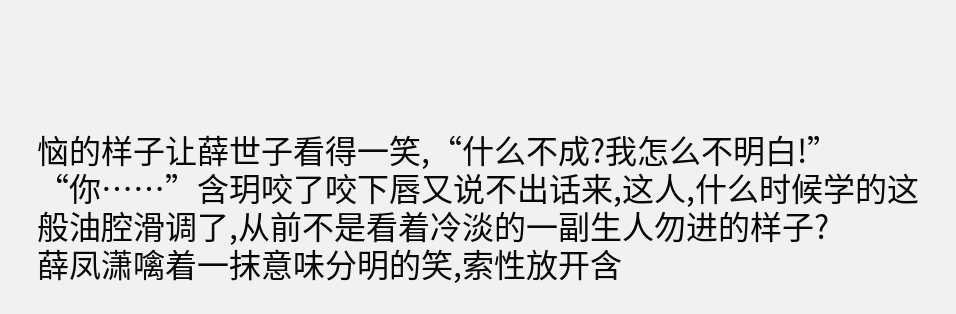恼的样子让薛世子看得一笑,“什么不成?我怎么不明白!”
“你……”含玥咬了咬下唇又说不出话来,这人,什么时候学的这般油腔滑调了,从前不是看着冷淡的一副生人勿进的样子?
薛凤潇噙着一抹意味分明的笑,索性放开含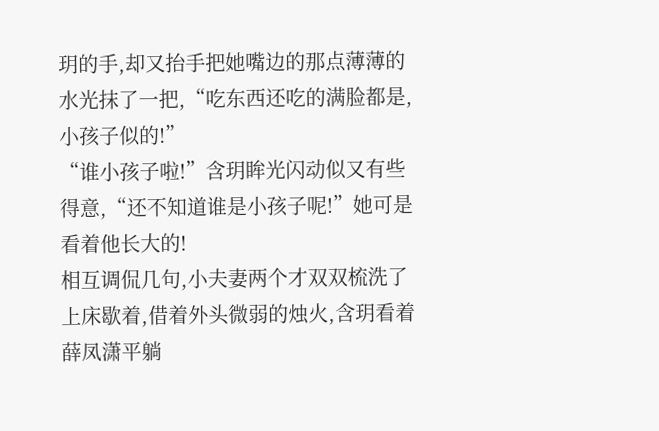玥的手,却又抬手把她嘴边的那点薄薄的水光抹了一把,“吃东西还吃的满脸都是,小孩子似的!”
“谁小孩子啦!”含玥眸光闪动似又有些得意,“还不知道谁是小孩子呢!”她可是看着他长大的!
相互调侃几句,小夫妻两个才双双梳洗了上床歇着,借着外头微弱的烛火,含玥看着薛凤潇平躺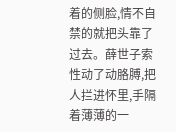着的侧脸,情不自禁的就把头靠了过去。薛世子索性动了动胳膊,把人拦进怀里,手隔着薄薄的一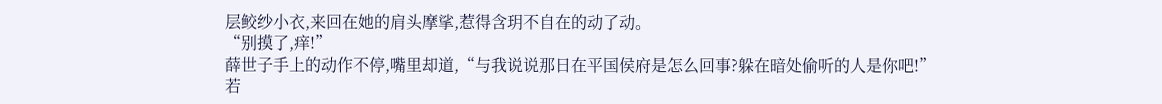层鲛纱小衣,来回在她的肩头摩挲,惹得含玥不自在的动了动。
“别摸了,痒!”
薛世子手上的动作不停,嘴里却道,“与我说说那日在平国侯府是怎么回事?躲在暗处偷听的人是你吧!”
若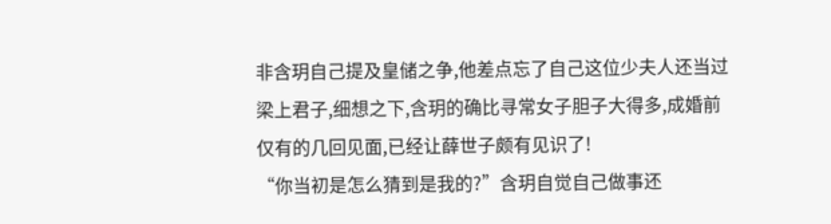非含玥自己提及皇储之争,他差点忘了自己这位少夫人还当过梁上君子,细想之下,含玥的确比寻常女子胆子大得多,成婚前仅有的几回见面,已经让薛世子颇有见识了!
“你当初是怎么猜到是我的?”含玥自觉自己做事还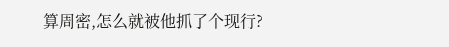算周密,怎么就被他抓了个现行?